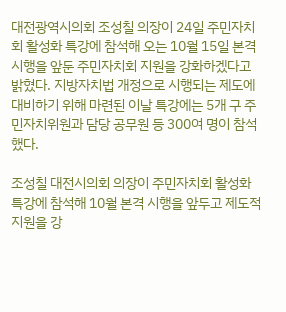대전광역시의회 조성칠 의장이 24일 주민자치회 활성화 특강에 참석해 오는 10월 15일 본격 시행을 앞둔 주민자치회 지원을 강화하겠다고 밝혔다. 지방자치법 개정으로 시행되는 제도에 대비하기 위해 마련된 이날 특강에는 5개 구 주민자치위원과 담당 공무원 등 300여 명이 참석했다.

조성칠 대전시의회 의장이 주민자치회 활성화 특강에 참석해 10월 본격 시행을 앞두고 제도적 지원을 강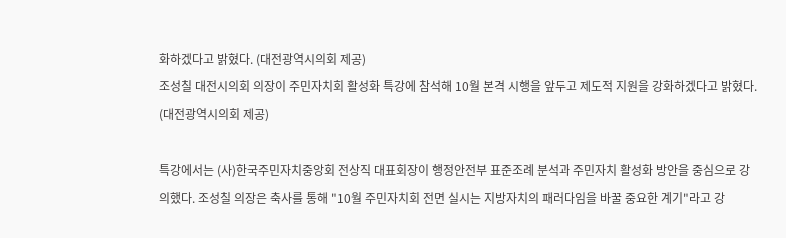화하겠다고 밝혔다. (대전광역시의회 제공)
조성칠 대전시의회 의장이 주민자치회 활성화 특강에 참석해 10월 본격 시행을 앞두고 제도적 지원을 강화하겠다고 밝혔다. (대전광역시의회 제공)

특강에서는 (사)한국주민자치중앙회 전상직 대표회장이 행정안전부 표준조례 분석과 주민자치 활성화 방안을 중심으로 강의했다. 조성칠 의장은 축사를 통해 "10월 주민자치회 전면 실시는 지방자치의 패러다임을 바꿀 중요한 계기"라고 강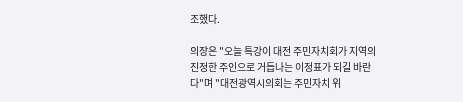조했다.

의장은 "오늘 특강이 대전 주민자치회가 지역의 진정한 주인으로 거듭나는 이정표가 되길 바란다"며 "대전광역시의회는 주민자치 위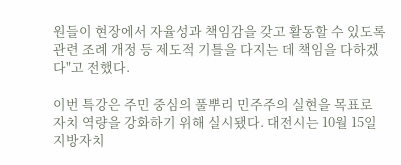원들이 현장에서 자율성과 책임감을 갖고 활동할 수 있도록 관련 조례 개정 등 제도적 기틀을 다지는 데 책임을 다하겠다"고 전했다.

이번 특강은 주민 중심의 풀뿌리 민주주의 실현을 목표로 자치 역량을 강화하기 위해 실시됐다. 대전시는 10월 15일 지방자치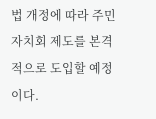법 개정에 따라 주민자치회 제도를 본격적으로 도입할 예정이다.